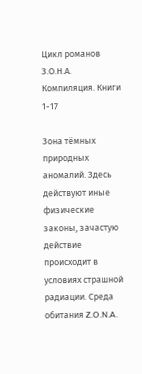Цикл романов З.О.Н.А. Компиляция. Книги 1-17

Зона тёмных природных аномалий. Здесь действуют иные физические законы, зачастую действие происходит в условиях страшной радиации. Среда обитания Z.O.N.A.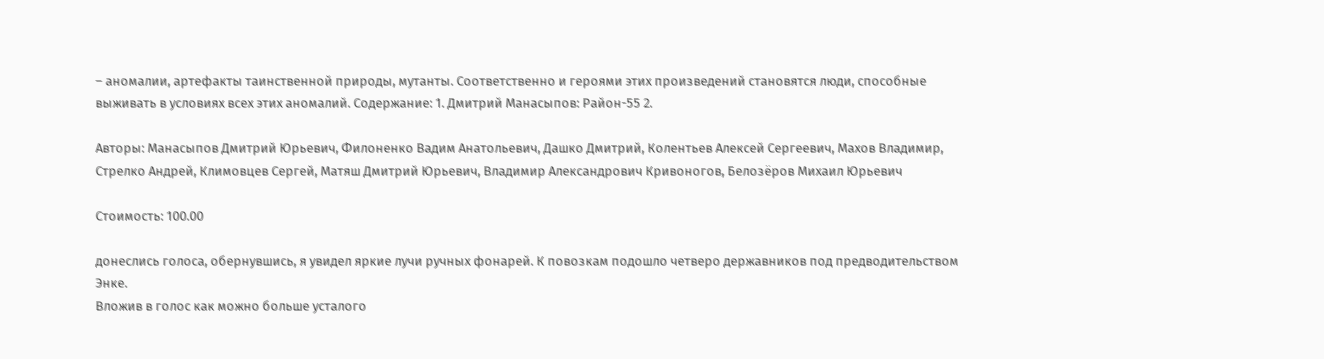– аномалии, артефакты таинственной природы, мутанты. Соответственно и героями этих произведений становятся люди, способные выживать в условиях всех этих аномалий. Содержание: 1. Дмитрий Манасыпов: Район-55 2.

Авторы: Манасыпов Дмитрий Юрьевич, Филоненко Вадим Анатольевич, Дашко Дмитрий, Колентьев Алексей Сергеевич, Махов Владимир, Стрелко Андрей, Климовцев Сергей, Матяш Дмитрий Юрьевич, Владимир Александрович Кривоногов, Белозёров Михаил Юрьевич

Стоимость: 100.00

донеслись голоса, обернувшись, я увидел яркие лучи ручных фонарей. К повозкам подошло четверо державников под предводительством Энке.
Вложив в голос как можно больше усталого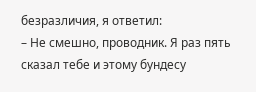безразличия, я ответил:
– Не смешно, проводник. Я раз пять сказал тебе и этому бундесу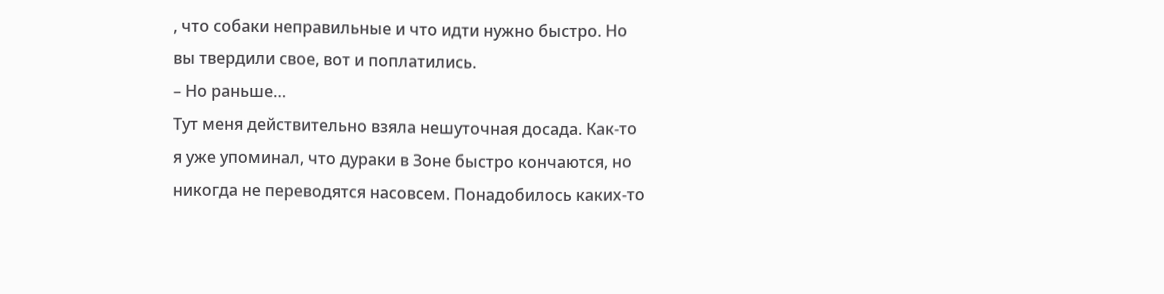, что собаки неправильные и что идти нужно быстро. Но вы твердили свое, вот и поплатились.
– Но раньше…
Тут меня действительно взяла нешуточная досада. Как-то я уже упоминал, что дураки в Зоне быстро кончаются, но никогда не переводятся насовсем. Понадобилось каких-то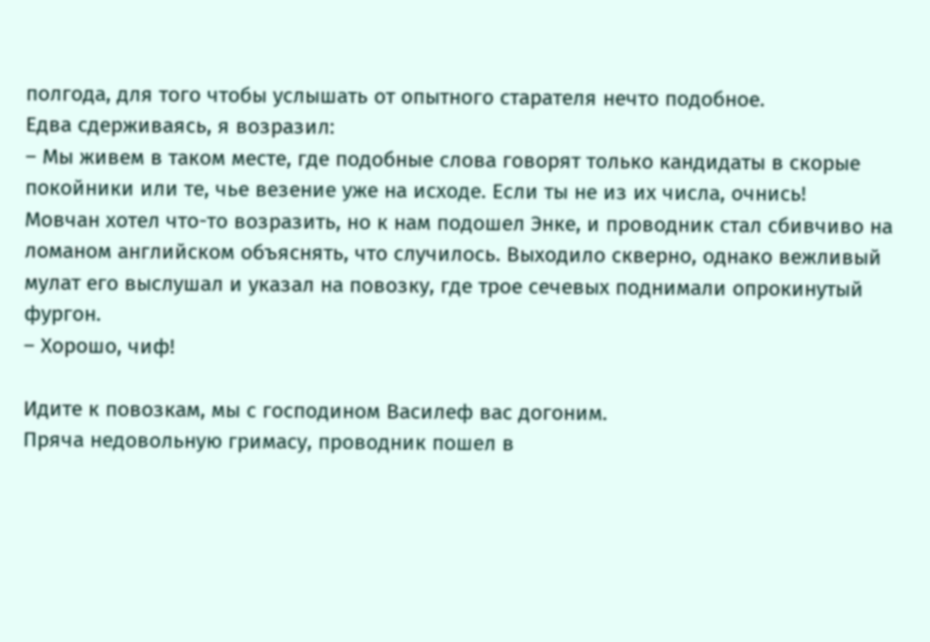полгода, для того чтобы услышать от опытного старателя нечто подобное.
Едва сдерживаясь, я возразил:
– Мы живем в таком месте, где подобные слова говорят только кандидаты в скорые покойники или те, чье везение уже на исходе. Если ты не из их числа, очнись!
Мовчан хотел что-то возразить, но к нам подошел Энке, и проводник стал сбивчиво на ломаном английском объяснять, что случилось. Выходило скверно, однако вежливый мулат его выслушал и указал на повозку, где трое сечевых поднимали опрокинутый фургон.
– Хорошо, чиф!

Идите к повозкам, мы с господином Василеф вас догоним.
Пряча недовольную гримасу, проводник пошел в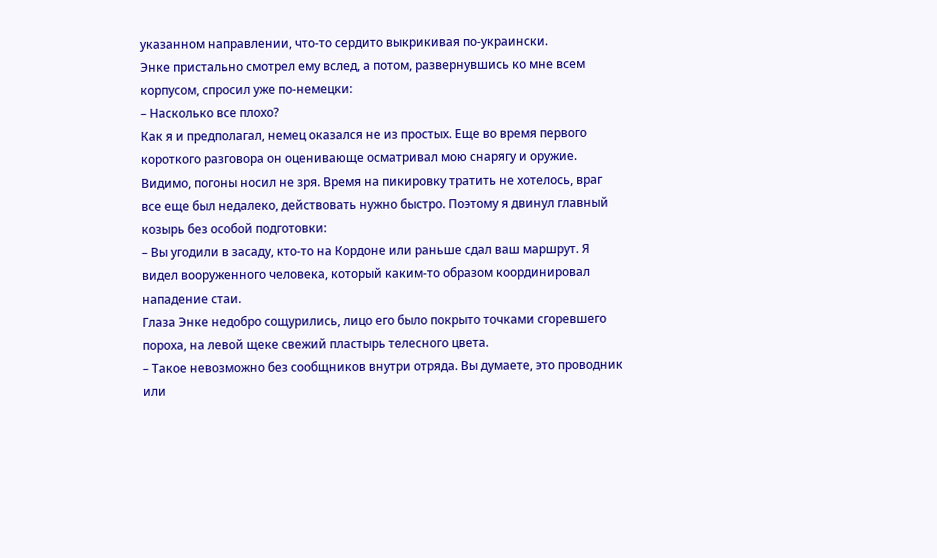указанном направлении, что-то сердито выкрикивая по-украински.
Энке пристально смотрел ему вслед, а потом, развернувшись ко мне всем корпусом, спросил уже по-немецки:
– Насколько все плохо?
Как я и предполагал, немец оказался не из простых. Еще во время первого короткого разговора он оценивающе осматривал мою снарягу и оружие. Видимо, погоны носил не зря. Время на пикировку тратить не хотелось, враг все еще был недалеко, действовать нужно быстро. Поэтому я двинул главный козырь без особой подготовки:
– Вы угодили в засаду, кто-то на Кордоне или раньше сдал ваш маршрут. Я видел вооруженного человека, который каким-то образом координировал нападение стаи.
Глаза Энке недобро сощурились, лицо его было покрыто точками сгоревшего пороха, на левой щеке свежий пластырь телесного цвета.
– Такое невозможно без сообщников внутри отряда. Вы думаете, это проводник или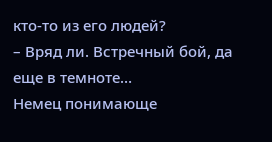кто-то из его людей?
– Вряд ли. Встречный бой, да еще в темноте…
Немец понимающе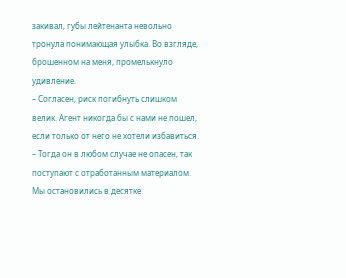закивал, губы лейтенанта невольно тронула понимающая улыбка. Во взгляде, брошенном на меня, промелькнуло удивление.
– Согласен, риск погибнуть слишком велик. Агент никогда бы с нами не пошел, если только от него не хотели избавиться.
– Тогда он в любом случае не опасен, так поступают с отработанным материалом.
Мы остановились в десятке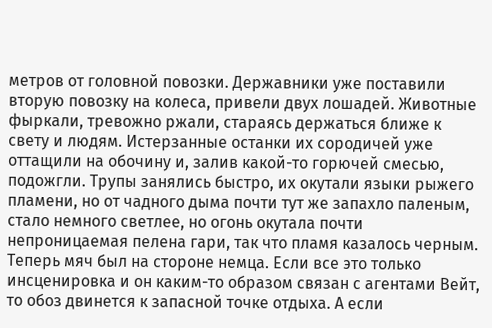метров от головной повозки. Державники уже поставили вторую повозку на колеса, привели двух лошадей. Животные фыркали, тревожно ржали, стараясь держаться ближе к свету и людям. Истерзанные останки их сородичей уже оттащили на обочину и, залив какой-то горючей смесью, подожгли. Трупы занялись быстро, их окутали языки рыжего пламени, но от чадного дыма почти тут же запахло паленым, стало немного светлее, но огонь окутала почти непроницаемая пелена гари, так что пламя казалось черным.
Теперь мяч был на стороне немца. Если все это только инсценировка и он каким-то образом связан с агентами Вейт, то обоз двинется к запасной точке отдыха. А если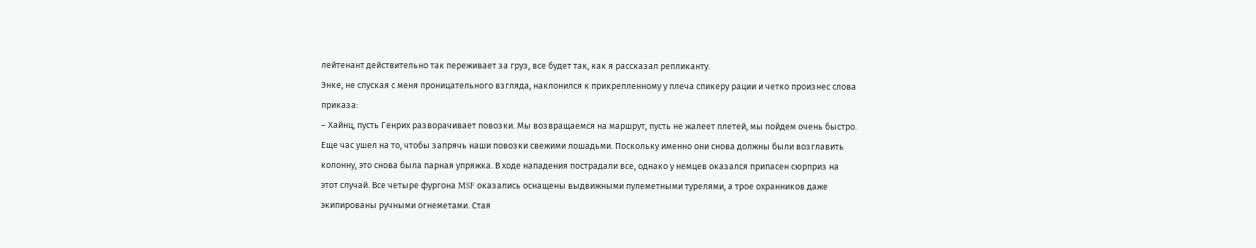лейтенант действительно так переживает за груз, все будет так, как я рассказал репликанту.
Энке, не спуская с меня проницательного взгляда, наклонился к прикрепленному у плеча спикеру рации и четко произнес слова приказа:
– Хайнц, пусть Генрих разворачивает повозки. Мы возвращаемся на маршрут, пусть не жалеет плетей, мы пойдем очень быстро.
Еще час ушел на то, чтобы запрячь наши повозки свежими лошадьми. Поскольку именно они снова должны были возглавить колонну, это снова была парная упряжка. В ходе нападения пострадали все, однако у немцев оказался припасен сюрприз на этот случай. Все четыре фургона MSF оказались оснащены выдвижными пулеметными турелями, а трое охранников даже экипированы ручными огнеметами. Стая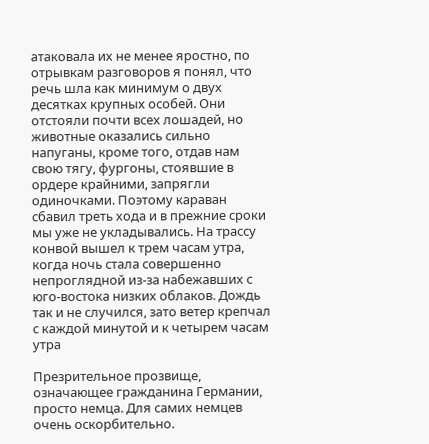атаковала их не менее яростно, по отрывкам разговоров я понял, что речь шла как минимум о двух десятках крупных особей. Они отстояли почти всех лошадей, но животные оказались сильно напуганы, кроме того, отдав нам свою тягу, фургоны, стоявшие в ордере крайними, запрягли одиночками. Поэтому караван сбавил треть хода и в прежние сроки мы уже не укладывались. На трассу конвой вышел к трем часам утра, когда ночь стала совершенно непроглядной из-за набежавших с юго-востока низких облаков. Дождь так и не случился, зато ветер крепчал с каждой минутой и к четырем часам утра

Презрительное прозвище, означающее гражданина Германии, просто немца. Для самих немцев очень оскорбительно.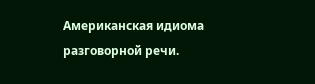Американская идиома разговорной речи.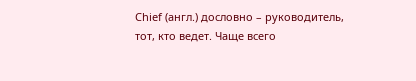Chief (англ.) дословно – руководитель, тот, кто ведет. Чаще всего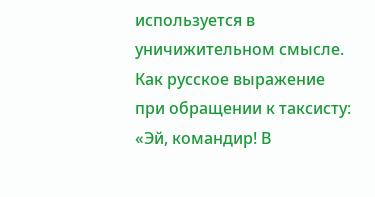используется в уничижительном смысле. Как русское выражение при обращении к таксисту: «Эй, командир! В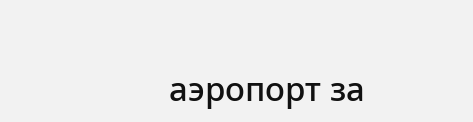аэропорт за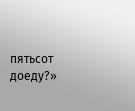пятьсот доеду?»